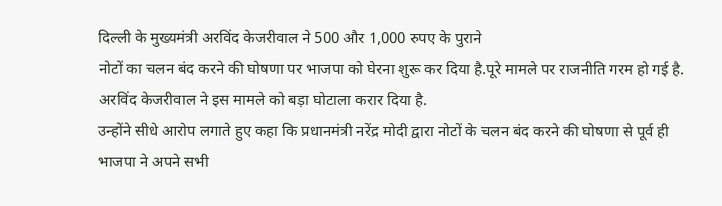दिल्ली के मुख्यमंत्री अरविंद केजरीवाल ने 500 और 1,000 रुपए के पुराने
नोटों का चलन बंद करने की घोषणा पर भाजपा को घेरना शुरू कर दिया है.पूरे मामले पर राजनीति गरम हो गई है. अरविंद केजरीवाल ने इस मामले को बड़ा घोटाला करार दिया है.
उन्होंने सीधे आरोप लगाते हुए कहा कि प्रधानमंत्री नरेंद्र मोदी द्वारा नोटों के चलन बंद करने की घोषणा से पूर्व ही भाजपा ने अपने सभी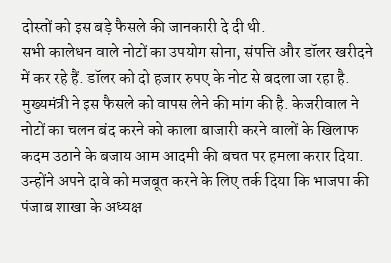दोस्तों को इस बड़े फैसले की जानकारी दे दी थी.
सभी कालेधन वाले नोटों का उपयोग सोना, संपत्ति और डॉलर खरीदने में कर रहे हैं. डॉलर को दो हजार रुपए के नोट से बदला जा रहा है. मुख्यमंत्री ने इस फैसले को वापस लेने की मांग की है. केजरीवाल ने नोटों का चलन बंद करने को काला बाजारी करने वालों के खिलाफ कदम उठाने के बजाय आम आदमी की बचत पर हमला करार दिया.
उन्होंने अपने दावे को मजबूत करने के लिए तर्क दिया कि भाजपा की पंजाब शाखा के अध्यक्ष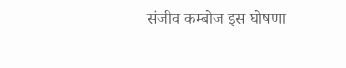संजीव कम्बोज इस घोषणा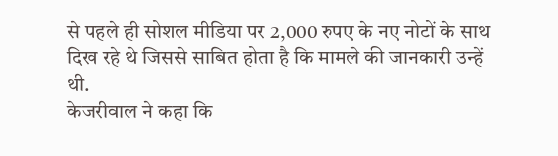से पहले ही सोशल मीडिया पर 2,000 रुपए के नए नोटों के साथ दिख रहे थे जिससे साबित होता है कि मामले की जानकारी उन्हें थी.
केजरीवाल ने कहा कि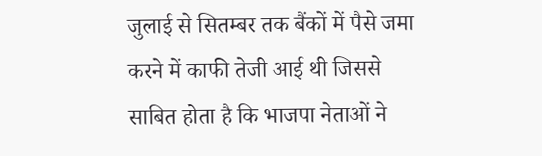जुलाई से सितम्बर तक बैंकों में पैसे जमा करने में काफी तेजी आई थी जिससे साबित होता है कि भाजपा नेताओं ने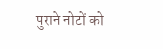पुराने नोटों को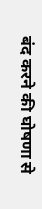बंद करने की घोषणा से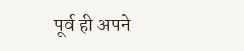पूर्व ही अपने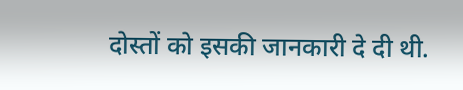दोस्तों को इसकी जानकारी दे दी थी.